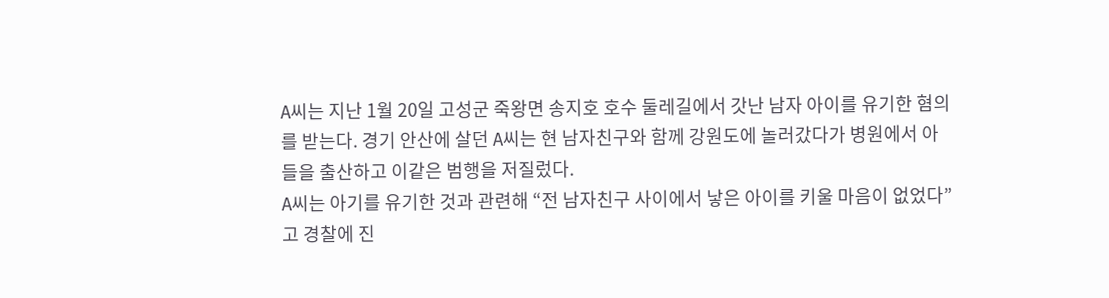A씨는 지난 1월 20일 고성군 죽왕면 송지호 호수 둘레길에서 갓난 남자 아이를 유기한 혐의를 받는다. 경기 안산에 살던 A씨는 현 남자친구와 함께 강원도에 놀러갔다가 병원에서 아들을 출산하고 이같은 범행을 저질렀다.
A씨는 아기를 유기한 것과 관련해 “전 남자친구 사이에서 낳은 아이를 키울 마음이 없었다”고 경찰에 진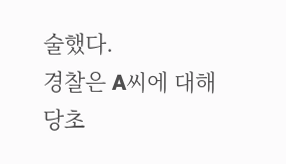술했다.
경찰은 A씨에 대해 당초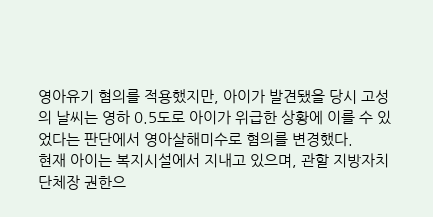영아유기 혐의를 적용했지만, 아이가 발견됐을 당시 고성의 날씨는 영하 0.5도로 아이가 위급한 상황에 이를 수 있었다는 판단에서 영아살해미수로 혐의를 변경했다.
현재 아이는 복지시설에서 지내고 있으며, 관할 지방자치단체장 권한으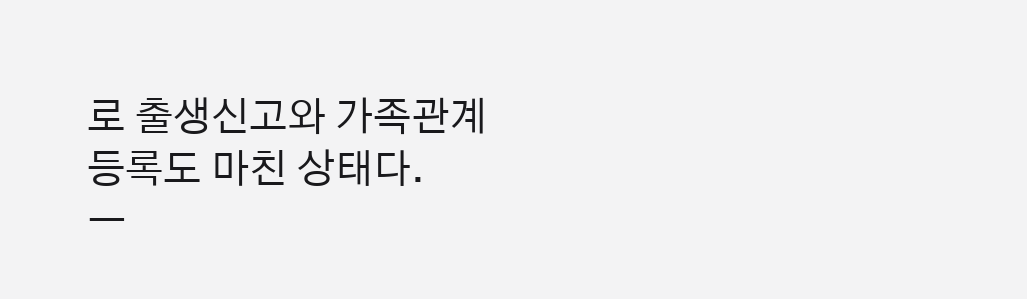로 출생신고와 가족관계 등록도 마친 상태다.
ㅡ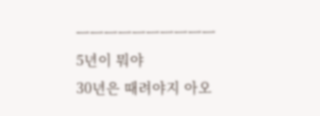ㅡㅡㅡㅡㅡㅡㅡㅡㅡㅡ
5년이 뭐야
30년은 때려야지 아오